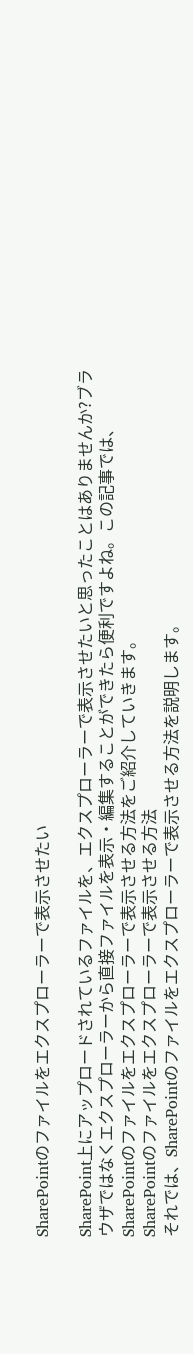SharePointのファイルをエクスプローラーで表示させたい

SharePoint上にアップロードされているファイルを、エクスプローラーで表示させたいと思ったことはありませんか?ブラウザではなくエクスプローラーから直接ファイルを表示・編集することができたら便利ですよね。この記事では、SharePointのファイルをエクスプローラーで表示させる方法をご紹介していきます。
SharePointのファイルをエクスプローラーで表示させる方法
それでは、SharePointのファイルをエクスプローラーで表示させる方法を説明します。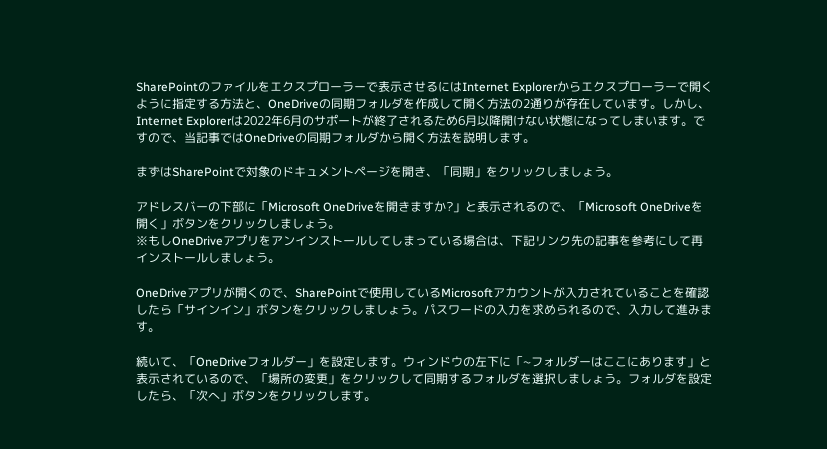SharePointのファイルをエクスプローラーで表示させるにはInternet Explorerからエクスプローラーで開くように指定する方法と、OneDriveの同期フォルダを作成して開く方法の2通りが存在しています。しかし、Internet Explorerは2022年6月のサポートが終了されるため6月以降開けない状態になってしまいます。ですので、当記事ではOneDriveの同期フォルダから開く方法を説明します。

まずはSharePointで対象のドキュメントページを開き、「同期」をクリックしましょう。

アドレスバーの下部に「Microsoft OneDriveを開きますか?」と表示されるので、「Microsoft OneDriveを開く」ボタンをクリックしましょう。
※もしOneDriveアプリをアンインストールしてしまっている場合は、下記リンク先の記事を参考にして再インストールしましょう。

OneDriveアプリが開くので、SharePointで使用しているMicrosoftアカウントが入力されていることを確認したら「サインイン」ボタンをクリックしましょう。パスワードの入力を求められるので、入力して進みます。

続いて、「OneDriveフォルダー」を設定します。ウィンドウの左下に「~フォルダーはここにあります」と表示されているので、「場所の変更」をクリックして同期するフォルダを選択しましょう。フォルダを設定したら、「次へ」ボタンをクリックします。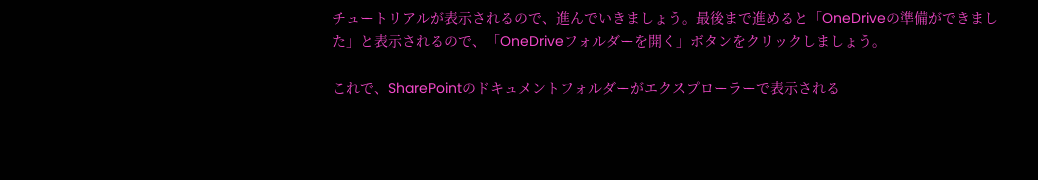チュートリアルが表示されるので、進んでいきましょう。最後まで進めると「OneDriveの準備ができました」と表示されるので、「OneDriveフォルダーを開く」ボタンをクリックしましょう。

これで、SharePointのドキュメントフォルダーがエクスプローラーで表示される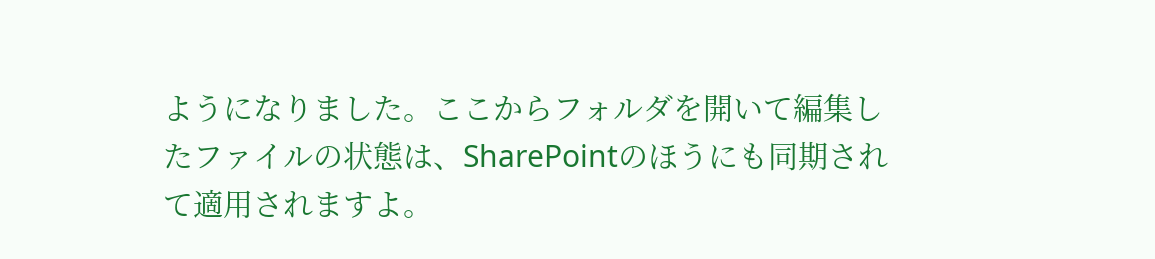ようになりました。ここからフォルダを開いて編集したファイルの状態は、SharePointのほうにも同期されて適用されますよ。